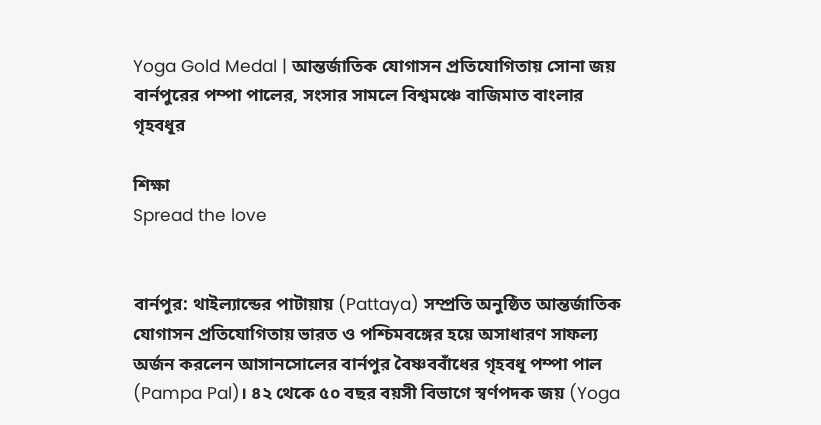Yoga Gold Medal | আন্তর্জাতিক যোগাসন প্রতিযোগিতায় সোনা জয় বার্নপুরের পম্পা পালের, সংসার সামলে বিশ্বমঞ্চে বাজিমাত বাংলার গৃহবধূর

শিক্ষা
Spread the love


বার্নপুর: থাইল্যান্ডের পাটায়ায় (Pattaya) সম্প্রতি অনুষ্ঠিত আন্তর্জাতিক যোগাসন প্রতিযোগিতায় ভারত ও পশ্চিমবঙ্গের হয়ে অসাধারণ সাফল্য অর্জন করলেন আসানসোলের বার্নপুর বৈষ্ণববাঁধের গৃহবধূ পম্পা পাল (Pampa Pal)। ৪২ থেকে ৫০ বছর বয়সী বিভাগে স্বর্ণপদক জয় (Yoga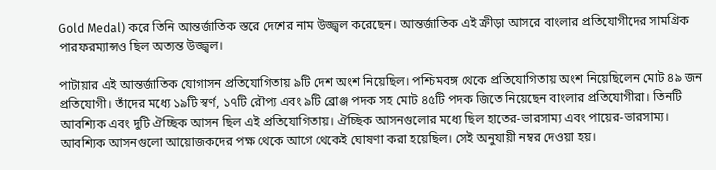Gold Medal) করে তিনি আন্তর্জাতিক স্তরে দেশের নাম উজ্জ্বল করেছেন। আন্তর্জাতিক এই ক্রীড়া আসরে বাংলার প্রতিযোগীদের সামগ্রিক পারফরম্যান্সও ছিল অত্যন্ত উজ্জ্বল।

পাটায়ার এই আন্তর্জাতিক যোগাসন প্রতিযোগিতায় ৯টি দেশ অংশ নিয়েছিল। পশ্চিমবঙ্গ থেকে প্রতিযোগিতায় অংশ নিয়েছিলেন মোট ৪৯ জন প্রতিযোগী। তাঁদের মধ্যে ১৯টি স্বর্ণ, ১৭টি রৌপ্য এবং ৯টি ব্রোঞ্জ পদক সহ মোট ৪৫টি পদক জিতে নিয়েছেন বাংলার প্রতিযোগীরা। তিনটি আবশ্যিক এবং দুটি ঐচ্ছিক আসন ছিল এই প্রতিযোগিতায়। ঐচ্ছিক আসনগুলোর মধ্যে ছিল হাতের-ভারসাম্য এবং পায়ের-ভারসাম্য। আবশ্যিক আসনগুলো আয়োজকদের পক্ষ থেকে আগে থেকেই ঘোষণা করা হয়েছিল। সেই অনুযায়ী নম্বর দেওয়া হয়।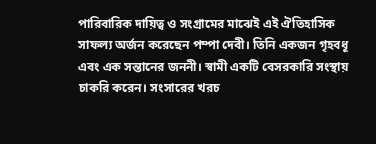পারিবারিক দায়িত্ব ও সংগ্রামের মাঝেই এই ঐতিহাসিক সাফল্য অর্জন করেছেন পম্পা দেবী। তিনি একজন গৃহবধূ এবং এক সন্তানের জননী। স্বামী একটি বেসরকারি সংস্থায় চাকরি করেন। সংসারের খরচ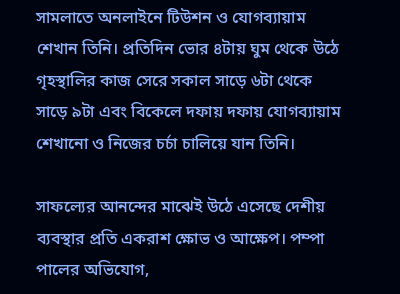সামলাতে অনলাইনে টিউশন ও যোগব্যায়াম শেখান তিনি। প্রতিদিন ভোর ৪টায় ঘুম থেকে উঠে গৃহস্থালির কাজ সেরে সকাল সাড়ে ৬টা থেকে সাড়ে ৯টা এবং বিকেলে দফায় দফায় যোগব্যায়াম শেখানো ও নিজের চর্চা চালিয়ে যান তিনি।

সাফল্যের আনন্দের মাঝেই উঠে এসেছে দেশীয় ব্যবস্থার প্রতি একরাশ ক্ষোভ ও আক্ষেপ। পম্পা পালের অভিযোগ,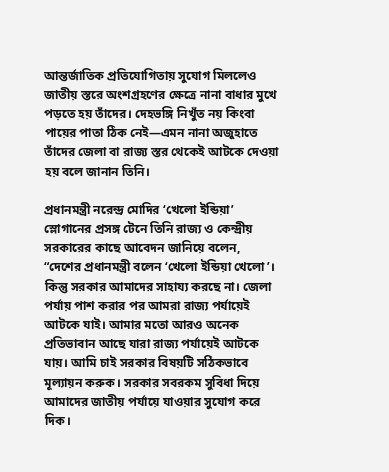আন্তর্জাতিক প্রতিযোগিতায় সুযোগ মিললেও জাতীয় স্তরে অংশগ্রহণের ক্ষেত্রে নানা বাধার মুখে পড়তে হয় তাঁদের। দেহভঙ্গি নিখুঁত নয় কিংবা পায়ের পাতা ঠিক নেই—এমন নানা অজুহাতে তাঁদের জেলা বা রাজ্য স্তর থেকেই আটকে দেওয়া হয় বলে জানান তিনি।

প্রধানমন্ত্রী নরেন্দ্র মোদির ‘খেলো ইন্ডিয়া’ স্লোগানের প্রসঙ্গ টেনে তিনি রাজ্য ও কেন্দ্রীয় সরকারের কাছে আবেদন জানিয়ে বলেন,   “দেশের প্রধানমন্ত্রী বলেন ‘খেলো ইন্ডিয়া খেলো’। কিন্তু সরকার আমাদের সাহায্য করছে না। জেলা পর্যায় পাশ করার পর আমরা রাজ্য পর্যায়েই আটকে যাই। আমার মতো আরও অনেক প্রতিভাবান আছে যারা রাজ্য পর্যায়েই আটকে যায়। আমি চাই সরকার বিষয়টি সঠিকভাবে মূল্যায়ন করুক। সরকার সবরকম সুবিধা দিয়ে আমাদের জাতীয় পর্যায়ে যাওয়ার সুযোগ করে দিক।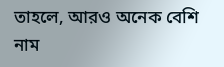তাহলে, আরও অনেক বেশি নাম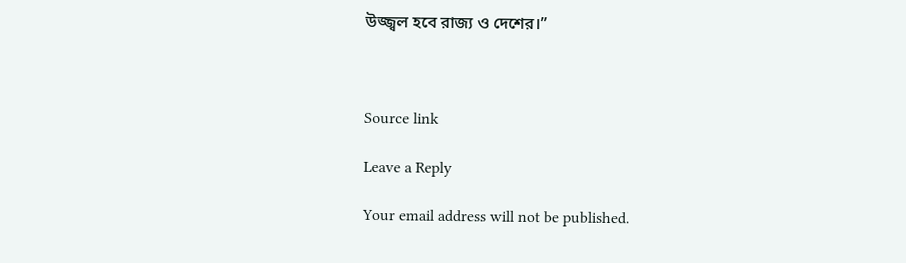উজ্জ্বল হবে রাজ্য ও দেশের।”



Source link

Leave a Reply

Your email address will not be published.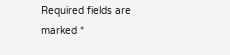Required fields are marked *